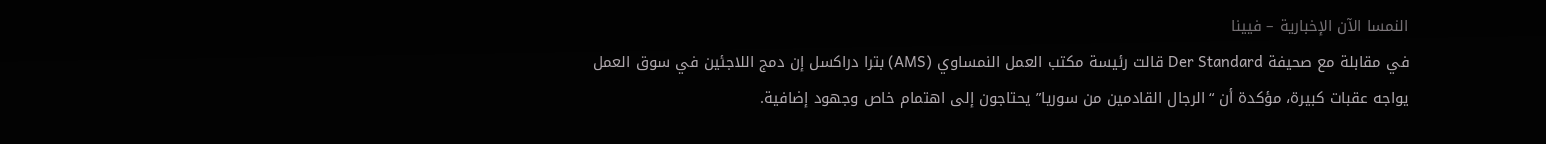النمسا الآن الإخبارية – فيينا
في مقابلة مع صحيفة Der Standard قالت رئيسة مكتب العمل النمساوي (AMS) بترا دراكسل إن دمج اللاجئين في سوق العمل يواجه عقبات كبيرة، مؤكدة أن “الرجال القادمين من سوريا” يحتاجون إلى اهتمام خاص وجهود إضافية.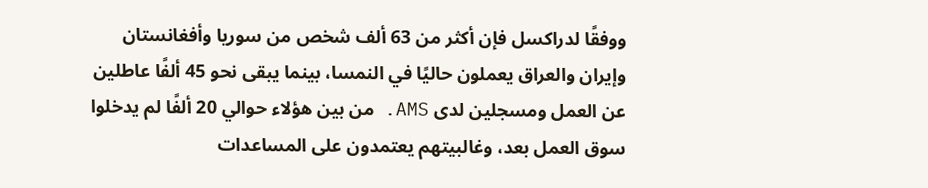ووفقًا لدراكسل فإن أكثر من 63 ألف شخص من سوريا وأفغانستان وإيران والعراق يعملون حاليًا في النمسا، بينما يبقى نحو 45 ألفًا عاطلين عن العمل ومسجلين لدى AMS. من بين هؤلاء حوالي 20 ألفًا لم يدخلوا سوق العمل بعد، وغالبيتهم يعتمدون على المساعدات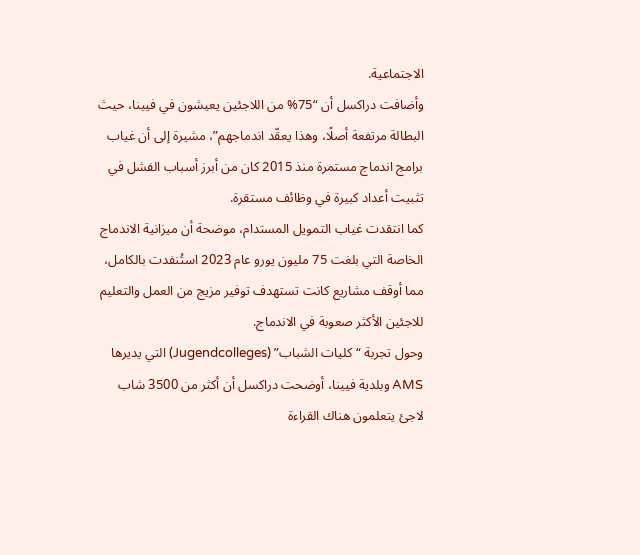الاجتماعية.
وأضافت دراكسل أن “75% من اللاجئين يعيشون في فيينا، حيث البطالة مرتفعة أصلًا، وهذا يعقّد اندماجهم”، مشيرة إلى أن غياب برامج اندماج مستمرة منذ 2015 كان من أبرز أسباب الفشل في تثبيت أعداد كبيرة في وظائف مستقرة.
كما انتقدت غياب التمويل المستدام، موضحة أن ميزانية الاندماج الخاصة التي بلغت 75 مليون يورو عام 2023 استُنفدت بالكامل، مما أوقف مشاريع كانت تستهدف توفير مزيج من العمل والتعليم للاجئين الأكثر صعوبة في الاندماج.
وحول تجربة “كليات الشباب” (Jugendcolleges) التي يديرها AMS وبلدية فيينا، أوضحت دراكسل أن أكثر من 3500 شاب لاجئ يتعلمون هناك القراءة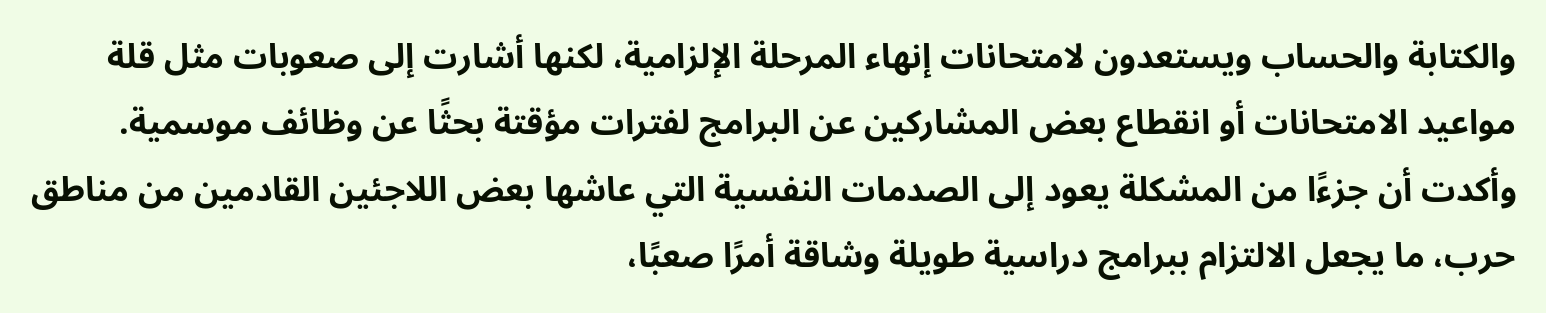والكتابة والحساب ويستعدون لامتحانات إنهاء المرحلة الإلزامية، لكنها أشارت إلى صعوبات مثل قلة مواعيد الامتحانات أو انقطاع بعض المشاركين عن البرامج لفترات مؤقتة بحثًا عن وظائف موسمية.
وأكدت أن جزءًا من المشكلة يعود إلى الصدمات النفسية التي عاشها بعض اللاجئين القادمين من مناطق حرب، ما يجعل الالتزام ببرامج دراسية طويلة وشاقة أمرًا صعبًا،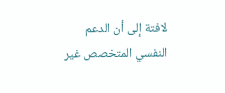لافتة إلى أن الدعم النفسي المتخصص غير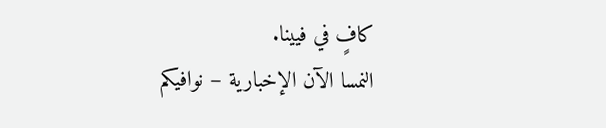كافٍ في فيينا.
النمسا الآن الإخبارية – نوافيكم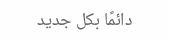دائمًا بكل جديد